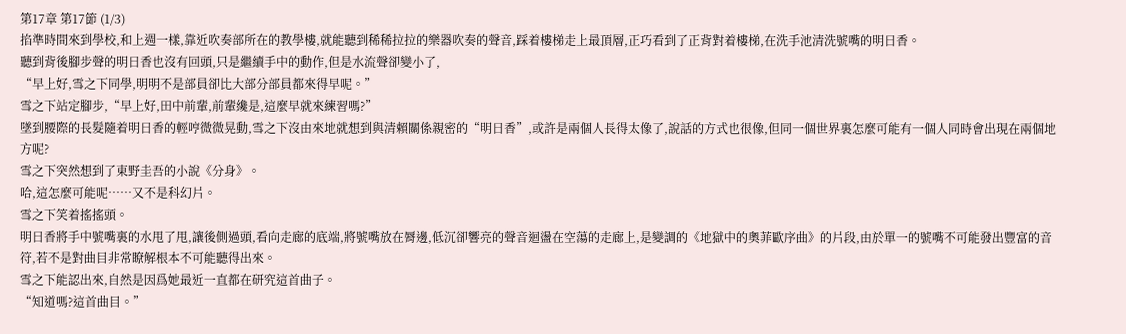第17章 第17節 (1/3)
掐準時間來到學校,和上週一樣,靠近吹奏部所在的教學樓,就能聽到稀稀拉拉的樂器吹奏的聲音,踩着樓梯走上最頂層,正巧看到了正背對着樓梯,在洗手池清洗號嘴的明日香。
聽到背後腳步聲的明日香也沒有回頭,只是繼續手中的動作,但是水流聲卻變小了,
“早上好,雪之下同學,明明不是部員卻比大部分部員都來得早呢。”
雪之下站定腳步,“早上好,田中前輩,前輩纔是,這麼早就來練習嗎?”
墜到腰際的長髮隨着明日香的輕哼微微晃動,雪之下沒由來地就想到與清賴關係親密的“明日香”,或許是兩個人長得太像了,說話的方式也很像,但同一個世界裏怎麼可能有一個人同時會出現在兩個地方呢?
雪之下突然想到了東野圭吾的小說《分身》。
哈,這怎麼可能呢……又不是科幻片。
雪之下笑着搖搖頭。
明日香將手中號嘴裏的水甩了甩,讓後側過頭,看向走廊的底端,將號嘴放在脣邊,低沉卻響亮的聲音迴盪在空蕩的走廊上,是變調的《地獄中的奧菲歐序曲》的片段,由於單一的號嘴不可能發出豐富的音符,若不是對曲目非常瞭解根本不可能聽得出來。
雪之下能認出來,自然是因爲她最近一直都在研究這首曲子。
“知道嗎?這首曲目。”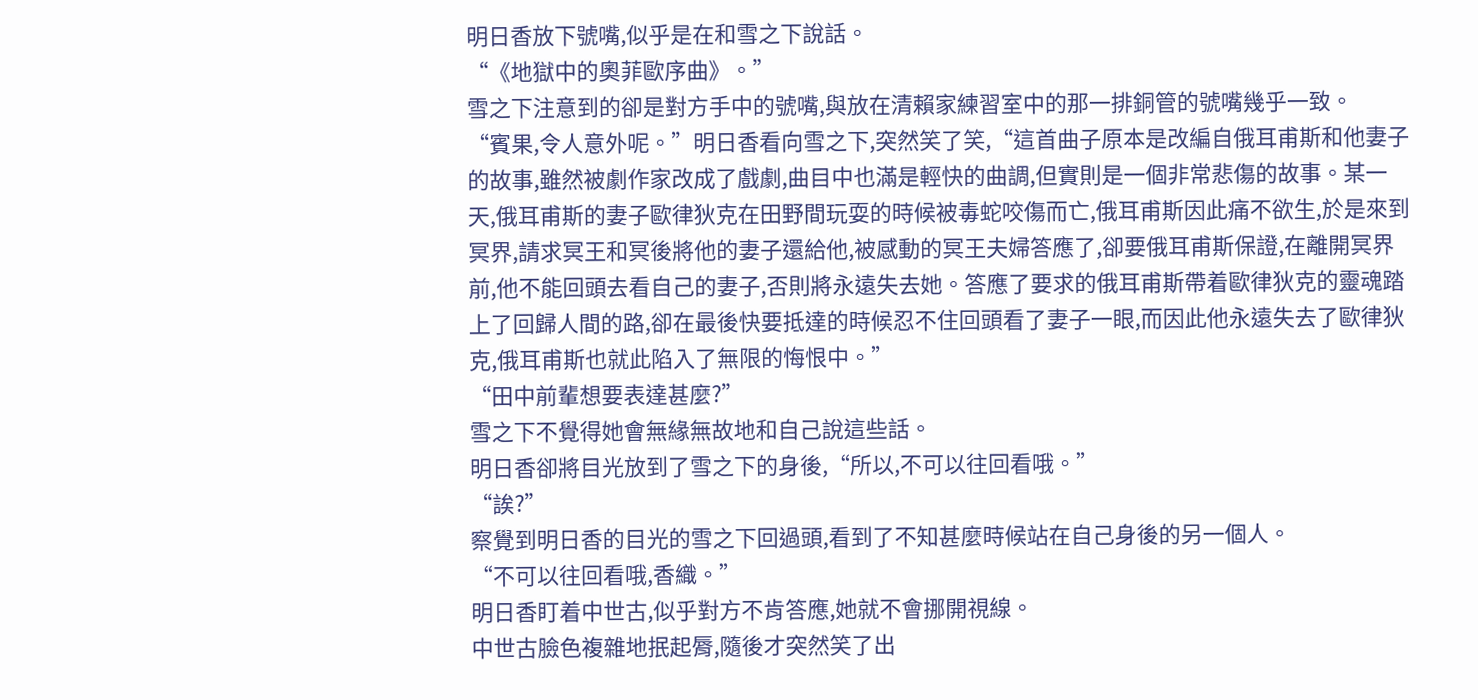明日香放下號嘴,似乎是在和雪之下說話。
“《地獄中的奧菲歐序曲》。”
雪之下注意到的卻是對方手中的號嘴,與放在清賴家練習室中的那一排銅管的號嘴幾乎一致。
“賓果,令人意外呢。”明日香看向雪之下,突然笑了笑,“這首曲子原本是改編自俄耳甫斯和他妻子的故事,雖然被劇作家改成了戲劇,曲目中也滿是輕快的曲調,但實則是一個非常悲傷的故事。某一天,俄耳甫斯的妻子歐律狄克在田野間玩耍的時候被毒蛇咬傷而亡,俄耳甫斯因此痛不欲生,於是來到冥界,請求冥王和冥後將他的妻子還給他,被感動的冥王夫婦答應了,卻要俄耳甫斯保證,在離開冥界前,他不能回頭去看自己的妻子,否則將永遠失去她。答應了要求的俄耳甫斯帶着歐律狄克的靈魂踏上了回歸人間的路,卻在最後快要抵達的時候忍不住回頭看了妻子一眼,而因此他永遠失去了歐律狄克,俄耳甫斯也就此陷入了無限的悔恨中。”
“田中前輩想要表達甚麼?”
雪之下不覺得她會無緣無故地和自己說這些話。
明日香卻將目光放到了雪之下的身後,“所以,不可以往回看哦。”
“誒?”
察覺到明日香的目光的雪之下回過頭,看到了不知甚麼時候站在自己身後的另一個人。
“不可以往回看哦,香織。”
明日香盯着中世古,似乎對方不肯答應,她就不會挪開視線。
中世古臉色複雜地抿起脣,隨後才突然笑了出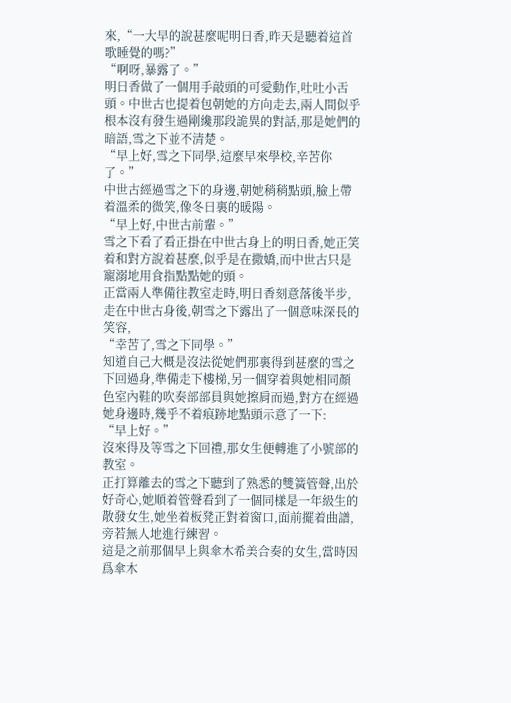來,“一大早的說甚麼呢明日香,昨天是聽着這首歌睡覺的嗎?”
“啊呀,暴露了。”
明日香做了一個用手敲頭的可愛動作,吐吐小舌頭。中世古也提着包朝她的方向走去,兩人間似乎根本沒有發生過剛纔那段詭異的對話,那是她們的暗語,雪之下並不清楚。
“早上好,雪之下同學,這麼早來學校,辛苦你了。”
中世古經過雪之下的身邊,朝她稍稍點頭,臉上帶着溫柔的微笑,像冬日裏的暖陽。
“早上好,中世古前輩。”
雪之下看了看正掛在中世古身上的明日香,她正笑着和對方說着甚麼,似乎是在撒嬌,而中世古只是寵溺地用食指點點她的頭。
正當兩人準備往教室走時,明日香刻意落後半步,走在中世古身後,朝雪之下露出了一個意味深長的笑容,
“幸苦了,雪之下同學。”
知道自己大概是沒法從她們那裏得到甚麼的雪之下回過身,準備走下樓梯,另一個穿着與她相同顏色室內鞋的吹奏部部員與她擦肩而過,對方在經過她身邊時,幾乎不着痕跡地點頭示意了一下:
“早上好。”
沒來得及等雪之下回禮,那女生便轉進了小號部的教室。
正打算離去的雪之下聽到了熟悉的雙簧管聲,出於好奇心,她順着管聲看到了一個同樣是一年級生的散發女生,她坐着板凳正對着窗口,面前擺着曲譜,旁若無人地進行練習。
這是之前那個早上與傘木希美合奏的女生,當時因爲傘木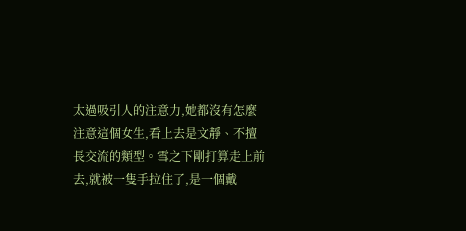太過吸引人的注意力,她都沒有怎麼注意這個女生,看上去是文靜、不擅長交流的類型。雪之下剛打算走上前去,就被一隻手拉住了,是一個戴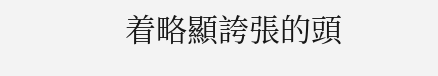着略顯誇張的頭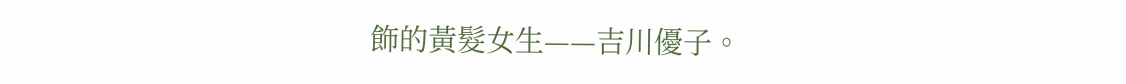飾的黃髮女生——吉川優子。